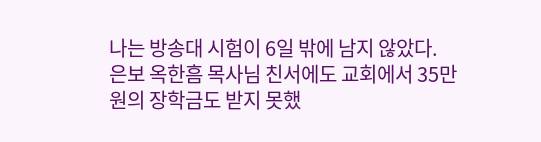나는 방송대 시험이 6일 밖에 남지 않았다. 은보 옥한흠 목사님 친서에도 교회에서 35만원의 장학금도 받지 못했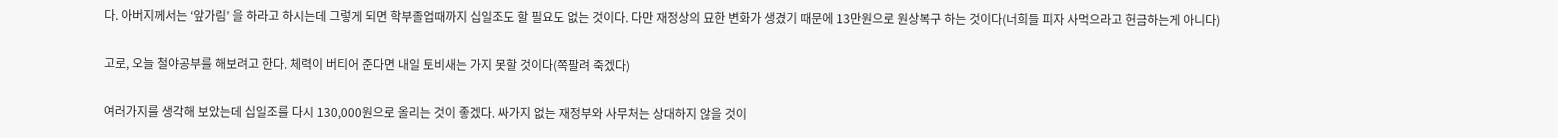다. 아버지께서는 ‘앞가림’ 을 하라고 하시는데 그렇게 되면 학부졸업때까지 십일조도 할 필요도 없는 것이다. 다만 재정상의 묘한 변화가 생겼기 때문에 13만원으로 원상복구 하는 것이다(너희들 피자 사먹으라고 헌금하는게 아니다)

고로, 오늘 철야공부를 해보려고 한다. 체력이 버티어 준다면 내일 토비새는 가지 못할 것이다(쪽팔려 죽겠다)

여러가지를 생각해 보았는데 십일조를 다시 130,000원으로 올리는 것이 좋겠다. 싸가지 없는 재정부와 사무처는 상대하지 않을 것이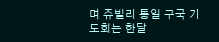며 쥬빌리 통일 구국 기도회는 한달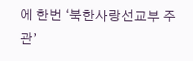에 한번 ‘북한사랑선교부 주관’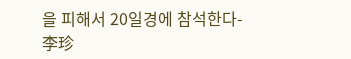을 피해서 20일경에 참석한다-李珍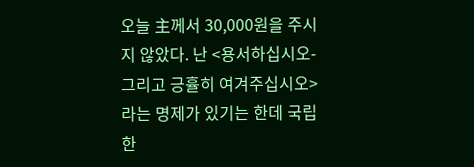오늘 主께서 30,000원을 주시지 않았다. 난 <용서하십시오-그리고 긍휼히 여겨주십시오>라는 명제가 있기는 한데 국립 한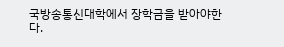국방송통신대학에서 장학금을 받아야한다.